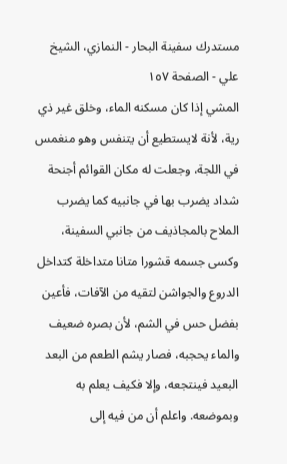مستدرك سفينة البحار - النمازي، الشيخ علي - الصفحة ١٥٧
المشي إذا كان مسكنه الماء، وخلق غير ذي رية، لأنة لايستطيع أن يتنفس وهو منغمس في اللجة، وجعلت له مكان القوائم أجنحة شداد يضرب بها في جانبيه كما يضرب الملاح بالمجاذيف من جانبي السفينة، وكسى جسمه قشورا متانا متداخلة كتداخل الدروع والجواشن لتقيه من الآفات، فأعين بفضل حس في الشم، لأن بصره ضعيف والماء يحجبه، فصار يشم الطعم من البعد البعيد فينتجعه، وإلا فكيف يعلم به وبموضعه. واعلم أن من فيه إلى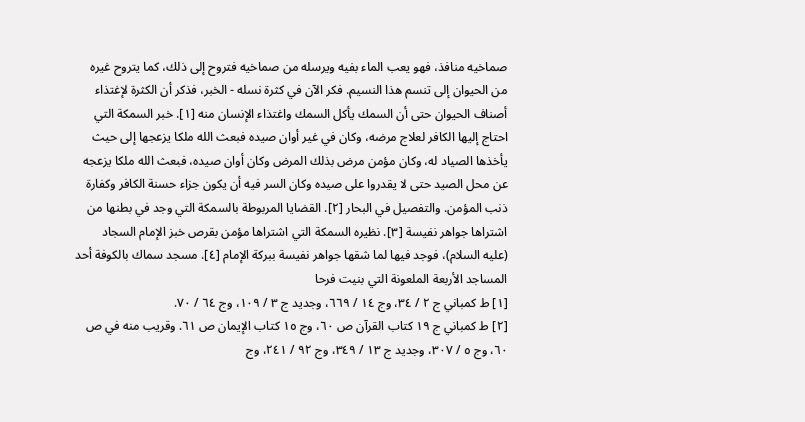صماخيه منافذ، فهو يعب الماء بفيه ويرسله من صماخيه فتروح إلى ذلك، كما يتروح غيره من الحيوان إلى تنسم هذا النسيم. فكر الآن في كثرة نسله - الخبر، فذكر أن الكثرة لإغتذاء أصناف الحيوان حتى أن السمك يأكل السمك واغتذاء الإنسان منه [١]. خبر السمكة التي احتاج إليها الكافر لعلاج مرضه، وكان في غير أوان صيده فبعث الله ملكا يزعجها إلى حيث يأخذها الصياد له، وكان مؤمن مرض بذلك المرض وكان أوان صيده، فبعث الله ملكا يزعجه عن محل الصيد حتى لا يقدروا على صيده وكان السر فيه أن يكون جزاء حسنة الكافر وكفارة ذنب المؤمن. والتفصيل في البحار [٢]. القضايا المربوطة بالسمكة التي وجد في بطنها من اشتراها جواهر نفيسة [٣]. نظيره السمكة التي اشتراها مؤمن بقرص خبز الإمام السجاد (عليه السلام)، فوجد فيها لما شقها جواهر نفيسة ببركة الإمام [٤]. مسجد سماك بالكوفة أحد المساجد الأربعة الملعونة التي بنيت فرحا
[١] ط كمباني ج ٢ / ٣٤، وج ١٤ / ٦٦٩، وجديد ج ٣ / ١٠٩، وج ٦٤ / ٧٠.
[٢] ط كمباني ج ١٩ كتاب القرآن ص ٦٠، وج ١٥ كتاب الإيمان ص ٦١. وقريب منه في ص ٦٠، وج ٥ / ٣٠٧، وجديد ج ١٣ / ٣٤٩، وج ٩٢ / ٢٤١، وج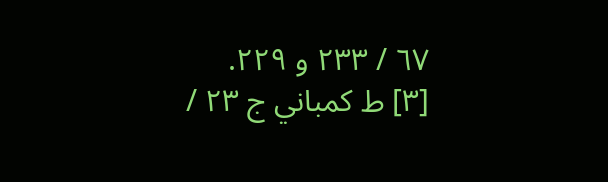٦٧ / ٢٣٣ و ٢٢٩.
[٣] ط كمباني ج ٢٣ /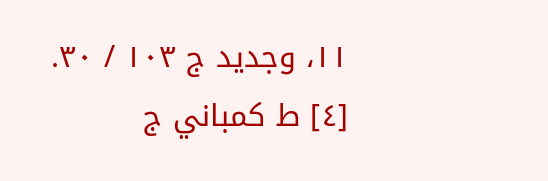١١، وجديد ج ١٠٣ / ٣٠.
[٤] ط كمباني ج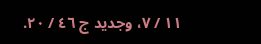١١ / ٧، وجديد ج ٤٦ / ٢٠.